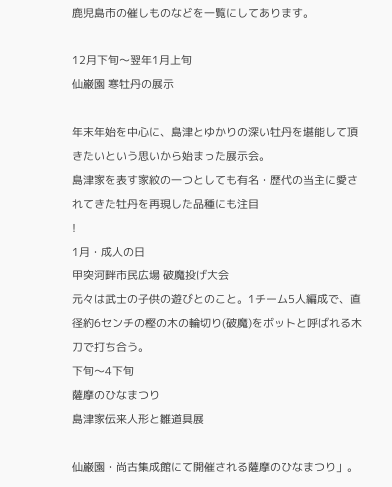鹿児島市の催しものなどを一覧にしてあります。

12月下旬〜翌年1月上旬
仙巌園 寒牡丹の展示

年末年始を中心に、島津とゆかりの深い牡丹を堪能して頂きたいという思いから始まった展示会。
島津家を表す家紋の一つとしても有名・歴代の当主に愛されてきた牡丹を再現した品種にも注目
!
1月・成人の日
甲突河畔市民広場 破魔投げ大会
元々は武士の子供の遊びとのこと。1チーム5人編成で、直径約6センチの樫の木の輪切り(破魔)をボットと呼ばれる木刀で打ち合う。
下旬〜4下旬
薩摩のひなまつり
島津家伝来人形と雛道具展

仙巌園・尚古集成館にて開催される薩摩のひなまつり」。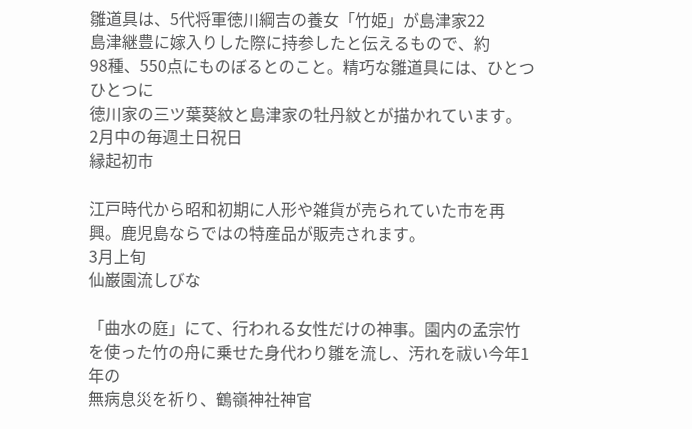雛道具は、5代将軍徳川綱吉の養女「竹姫」が島津家22
島津継豊に嫁入りした際に持参したと伝えるもので、約
98種、550点にものぼるとのこと。精巧な雛道具には、ひとつひとつに
徳川家の三ツ葉葵紋と島津家の牡丹紋とが描かれています。
2月中の毎週土日祝日
縁起初市

江戸時代から昭和初期に人形や雑貨が売られていた市を再興。鹿児島ならではの特産品が販売されます。
3月上旬
仙巌園流しびな

「曲水の庭」にて、行われる女性だけの神事。園内の孟宗竹を使った竹の舟に乗せた身代わり雛を流し、汚れを祓い今年1年の
無病息災を祈り、鶴嶺神社神官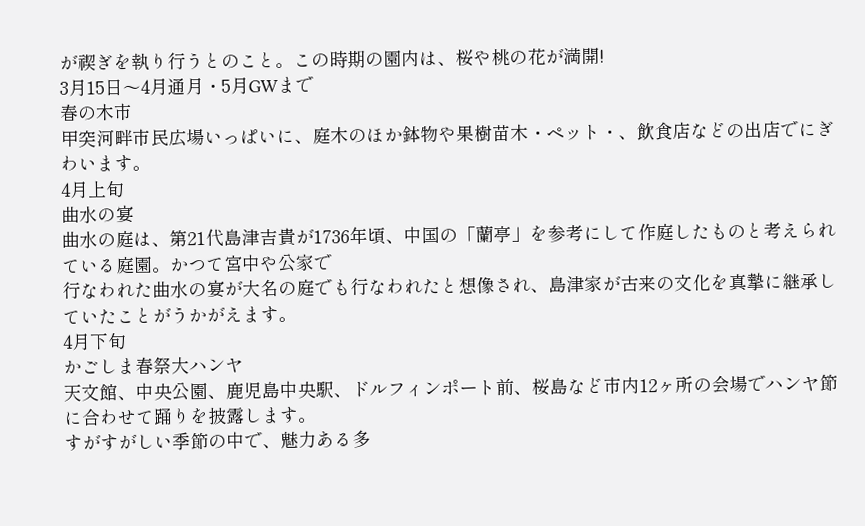が禊ぎを執り行うとのこと。この時期の園内は、桜や桃の花が満開!
3月15日〜4月通月・5月GWまで
春の木市
甲突河畔市民広場いっぱいに、庭木のほか鉢物や果樹苗木・ペット・、飲食店などの出店でにぎわいます。
4月上旬
曲水の宴
曲水の庭は、第21代島津吉貴が1736年頃、中国の「蘭亭」を参考にして作庭したものと考えられている庭園。かつて宮中や公家で
行なわれた曲水の宴が大名の庭でも行なわれたと想像され、島津家が古来の文化を真摯に継承していたことがうかがえます。
4月下旬
かごしま春祭大ハンヤ
天文館、中央公園、鹿児島中央駅、ドルフィンポート前、桜島など市内12ヶ所の会場でハンヤ節に合わせて踊りを披露します。
すがすがしい季節の中で、魅力ある多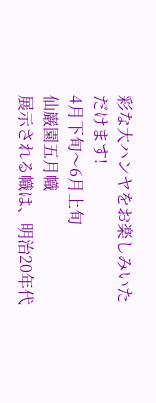彩な大ハンヤをお楽しみいただけます!
4月下旬〜6月上旬
仙巌園五月幟
展示される幟は、明治20年代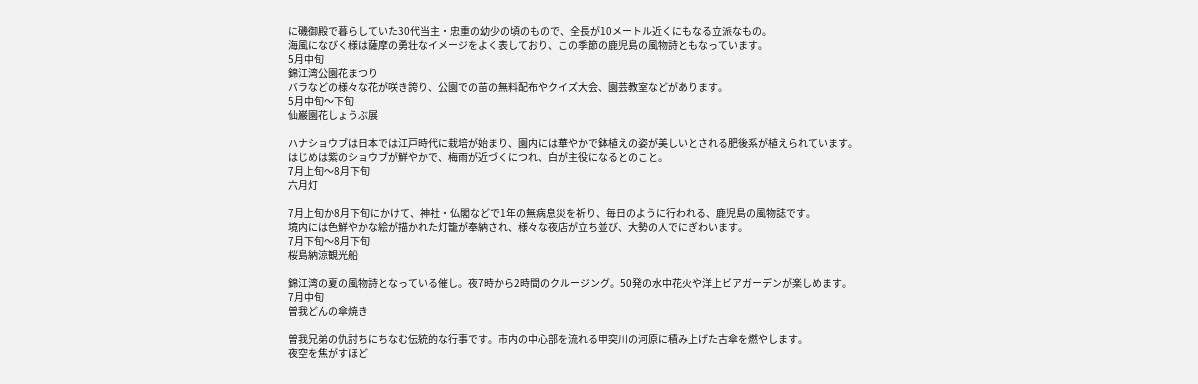に磯御殿で暮らしていた30代当主・忠重の幼少の頃のもので、全長が10メートル近くにもなる立派なもの。
海風になびく様は薩摩の勇壮なイメージをよく表しており、この季節の鹿児島の風物詩ともなっています。
5月中旬
錦江湾公園花まつり
バラなどの様々な花が咲き誇り、公園での苗の無料配布やクイズ大会、園芸教室などがあります。
5月中旬〜下旬
仙巌園花しょうぶ展

ハナショウブは日本では江戸時代に栽培が始まり、園内には華やかで鉢植えの姿が美しいとされる肥後系が植えられています。
はじめは紫のショウブが鮮やかで、梅雨が近づくにつれ、白が主役になるとのこと。
7月上旬〜8月下旬
六月灯

7月上旬か8月下旬にかけて、神社・仏閣などで1年の無病息災を祈り、毎日のように行われる、鹿児島の風物誌です。
境内には色鮮やかな絵が描かれた灯籠が奉納され、様々な夜店が立ち並び、大勢の人でにぎわいます。
7月下旬〜8月下旬
桜島納涼観光船

錦江湾の夏の風物詩となっている催し。夜7時から2時間のクルージング。50発の水中花火や洋上ビアガーデンが楽しめます。
7月中旬
曽我どんの傘焼き

曽我兄弟の仇討ちにちなむ伝統的な行事です。市内の中心部を流れる甲突川の河原に積み上げた古傘を燃やします。
夜空を焦がすほど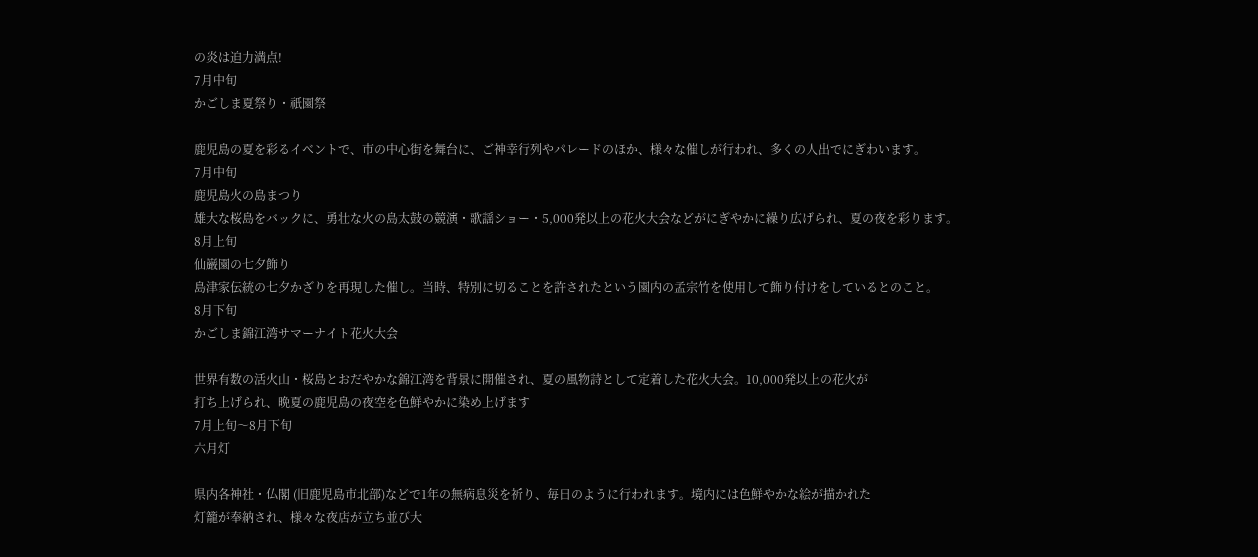の炎は迫力満点!
7月中旬
かごしま夏祭り・祇園祭

鹿児島の夏を彩るイベントで、市の中心街を舞台に、ご神幸行列やパレードのほか、様々な催しが行われ、多くの人出でにぎわいます。
7月中旬
鹿児島火の島まつり
雄大な桜島をバックに、勇壮な火の島太鼓の競演・歌謡ショー・5,000発以上の花火大会などがにぎやかに繰り広げられ、夏の夜を彩ります。
8月上旬
仙巌園の七夕飾り
島津家伝統の七夕かざりを再現した催し。当時、特別に切ることを許されたという園内の孟宗竹を使用して飾り付けをしているとのこと。
8月下旬
かごしま錦江湾サマーナイト花火大会

世界有数の活火山・桜島とおだやかな錦江湾を背景に開催され、夏の風物詩として定着した花火大会。10,000発以上の花火が
打ち上げられ、晩夏の鹿児島の夜空を色鮮やかに染め上げます
7月上旬〜8月下旬
六月灯

県内各神社・仏閣 (旧鹿児島市北部)などで1年の無病息災を祈り、毎日のように行われます。境内には色鮮やかな絵が描かれた
灯籠が奉納され、様々な夜店が立ち並び大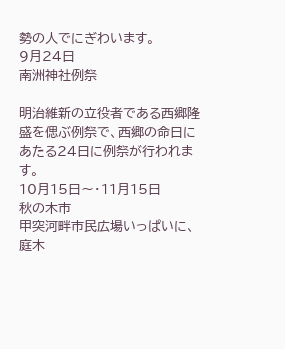勢の人でにぎわいます。
9月24日
南洲神社例祭

明治維新の立役者である西郷隆盛を偲ぶ例祭で、西郷の命日にあたる24日に例祭が行われます。
10月15日〜・11月15日
秋の木市
甲突河畔市民広場いっぱいに、庭木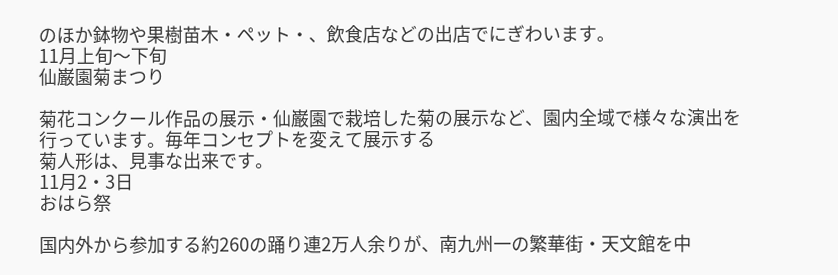のほか鉢物や果樹苗木・ペット・、飲食店などの出店でにぎわいます。
11月上旬〜下旬
仙巌園菊まつり

菊花コンクール作品の展示・仙巌園で栽培した菊の展示など、園内全域で様々な演出を行っています。毎年コンセプトを変えて展示する
菊人形は、見事な出来です。
11月2・3日
おはら祭

国内外から参加する約260の踊り連2万人余りが、南九州一の繁華街・天文館を中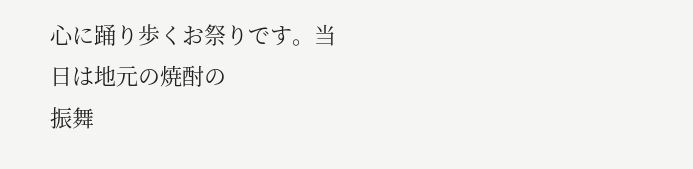心に踊り歩くお祭りです。当日は地元の焼酎の
振舞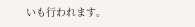いも行われます。